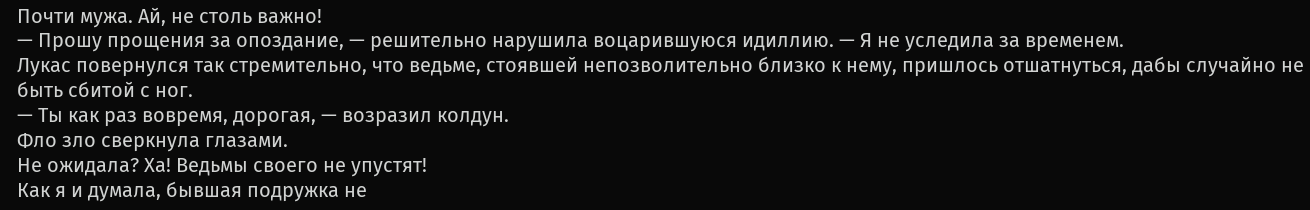Почти мужа. Ай, не столь важно!
— Прошу прощения за опоздание, — решительно нарушила воцарившуюся идиллию. — Я не уследила за временем.
Лукас повернулся так стремительно, что ведьме, стоявшей непозволительно близко к нему, пришлось отшатнуться, дабы случайно не быть сбитой с ног.
— Ты как раз вовремя, дорогая, — возразил колдун.
Фло зло сверкнула глазами.
Не ожидала? Ха! Ведьмы своего не упустят!
Как я и думала, бывшая подружка не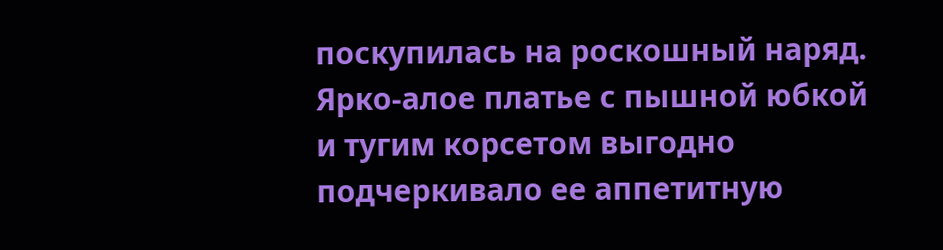поскупилась на роскошный наряд. Ярко-алое платье с пышной юбкой и тугим корсетом выгодно подчеркивало ее аппетитную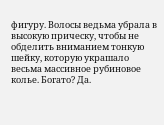фигуру. Волосы ведьма убрала в высокую прическу, чтобы не обделить вниманием тонкую шейку, которую украшало весьма массивное рубиновое колье. Богато? Да.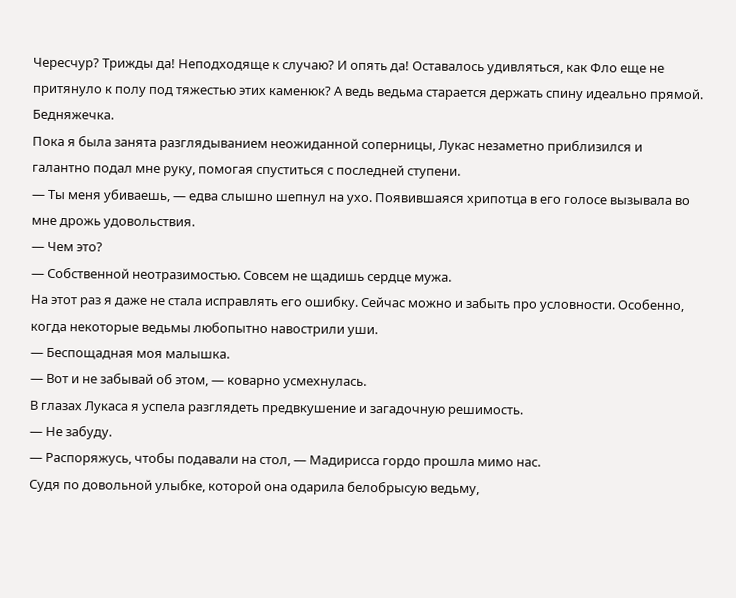Чересчур? Трижды да! Неподходяще к случаю? И опять да! Оставалось удивляться, как Фло еще не притянуло к полу под тяжестью этих каменюк? А ведь ведьма старается держать спину идеально прямой. Бедняжечка.
Пока я была занята разглядыванием неожиданной соперницы, Лукас незаметно приблизился и галантно подал мне руку, помогая спуститься с последней ступени.
— Ты меня убиваешь, — едва слышно шепнул на ухо. Появившаяся хрипотца в его голосе вызывала во мне дрожь удовольствия.
— Чем это?
— Собственной неотразимостью. Совсем не щадишь сердце мужа.
На этот раз я даже не стала исправлять его ошибку. Сейчас можно и забыть про условности. Особенно, когда некоторые ведьмы любопытно навострили уши.
— Беспощадная моя малышка.
— Вот и не забывай об этом, — коварно усмехнулась.
В глазах Лукаса я успела разглядеть предвкушение и загадочную решимость.
— Не забуду.
— Распоряжусь, чтобы подавали на стол, — Мадирисса гордо прошла мимо нас.
Судя по довольной улыбке, которой она одарила белобрысую ведьму,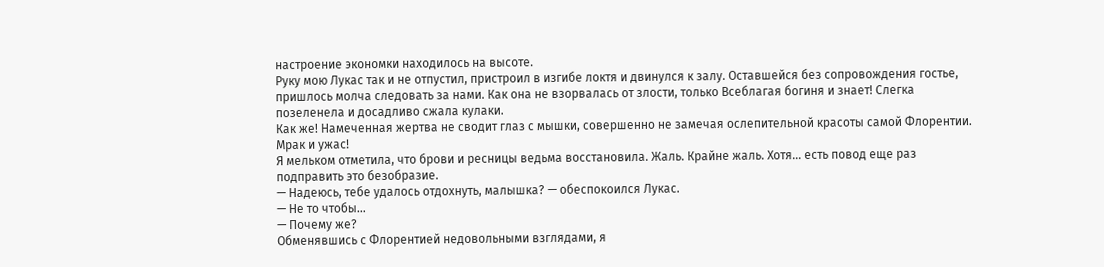настроение экономки находилось на высоте.
Руку мою Лукас так и не отпустил, пристроил в изгибе локтя и двинулся к залу. Оставшейся без сопровождения гостье, пришлось молча следовать за нами. Как она не взорвалась от злости, только Всеблагая богиня и знает! Слегка позеленела и досадливо сжала кулаки.
Как же! Намеченная жертва не сводит глаз с мышки, совершенно не замечая ослепительной красоты самой Флорентии. Мрак и ужас!
Я мельком отметила, что брови и ресницы ведьма восстановила. Жаль. Крайне жаль. Хотя… есть повод еще раз подправить это безобразие.
— Надеюсь, тебе удалось отдохнуть, малышка? — обеспокоился Лукас.
— Не то чтобы…
— Почему же?
Обменявшись с Флорентией недовольными взглядами, я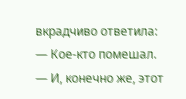вкрадчиво ответила:
— Кое-кто помешал.
— И, конечно же, этот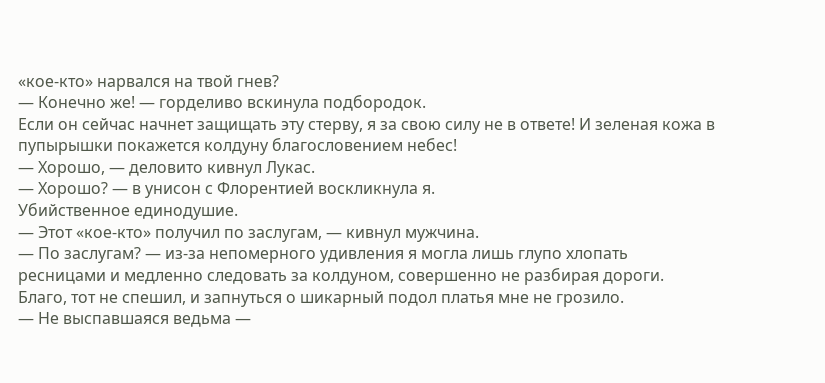«кое-кто» нарвался на твой гнев?
— Конечно же! — горделиво вскинула подбородок.
Если он сейчас начнет защищать эту стерву, я за свою силу не в ответе! И зеленая кожа в пупырышки покажется колдуну благословением небес!
— Хорошо, — деловито кивнул Лукас.
— Хорошо? — в унисон с Флорентией воскликнула я.
Убийственное единодушие.
— Этот «кое-кто» получил по заслугам, — кивнул мужчина.
— По заслугам? — из-за непомерного удивления я могла лишь глупо хлопать ресницами и медленно следовать за колдуном, совершенно не разбирая дороги. Благо, тот не спешил, и запнуться о шикарный подол платья мне не грозило.
— Не выспавшаяся ведьма —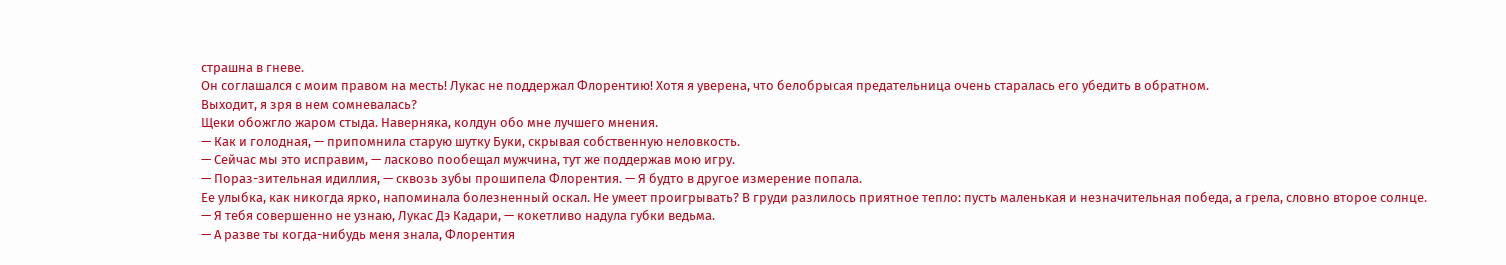страшна в гневе.
Он соглашался с моим правом на месть! Лукас не поддержал Флорентию! Хотя я уверена, что белобрысая предательница очень старалась его убедить в обратном.
Выходит, я зря в нем сомневалась?
Щеки обожгло жаром стыда. Наверняка, колдун обо мне лучшего мнения.
— Как и голодная, — припомнила старую шутку Буки, скрывая собственную неловкость.
— Сейчас мы это исправим, — ласково пообещал мужчина, тут же поддержав мою игру.
— Пораз-зительная идиллия, — сквозь зубы прошипела Флорентия. — Я будто в другое измерение попала.
Ее улыбка, как никогда ярко, напоминала болезненный оскал. Не умеет проигрывать? В груди разлилось приятное тепло: пусть маленькая и незначительная победа, а грела, словно второе солнце.
— Я тебя совершенно не узнаю, Лукас Дэ Кадари, — кокетливо надула губки ведьма.
— А разве ты когда-нибудь меня знала, Флорентия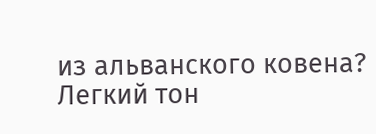из альванского ковена?
Легкий тон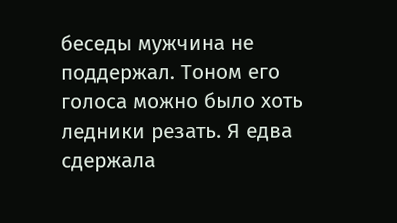беседы мужчина не поддержал. Тоном его голоса можно было хоть ледники резать. Я едва сдержала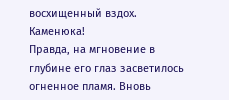восхищенный вздох. Каменюка!
Правда, на мгновение в глубине его глаз засветилось огненное пламя. Вновь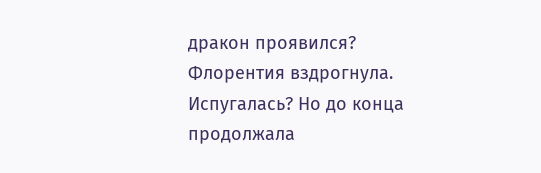дракон проявился?
Флорентия вздрогнула. Испугалась? Но до конца продолжала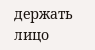держать лицо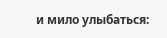и мило улыбаться: